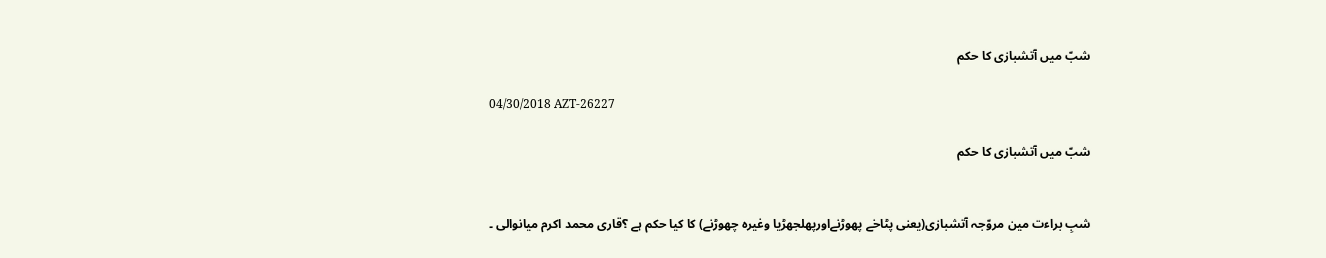شبّ میں آتشبازی کا حکم

04/30/2018 AZT-26227

شبّ میں آتشبازی کا حکم


شبِ براءت مین مروّجہ آتشبازی(یعنی پٹاخے پھوڑنےاورپھلجھڑیا وغیرہ چھوڑنے) کا کیا حکم ہے ؟قاری محمد اکرم میانوالی ۔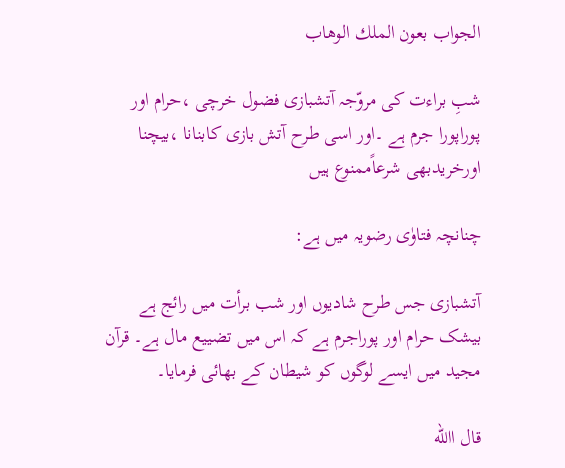الجواب بعون الملك الوهاب

شبِ براءت کی مروّجہ آتشبازی فضول خرچی ،حرام اور پوراپورا جرم ہے ۔اور اسی طرح آتش بازی کابنانا ،بیچنا اورخریدبھی شرعاًممنوع ہیں

چنانچہ فتاوٰی رضویہ میں ہے:

آتشبازی جس طرح شادیوں اور شب برأت میں رائج ہے بیشک حرام اور پوراجرم ہے کہ اس میں تضییع مال ہے۔ قرآن مجید میں ایسے لوگوں کو شیطان کے بھائی فرمایا۔

قال االله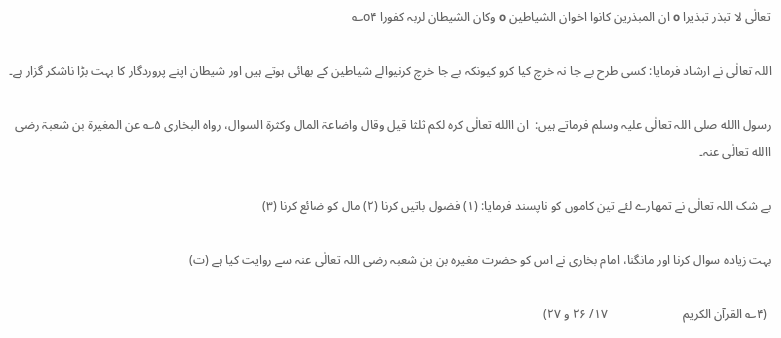تعالٰی لا تبذر تبذیرا o ان المبذرین کانوا اخوان الشیاطین o وکان الشیطان لربہ کفورا o۴؎

اللہ تعالٰی نے ارشاد فرمایا: کسی طرح بے جا نہ خرچ کیا کرو کیونکہ بے جا خرچ کرنیوالے شیاطین کے بھائی ہوتے ہیں اور شیطان اپنے پروردگار کا بہت بڑا ناشکر گزار ہے۔

رسول االله صلی اللہ تعالٰی علیہ وسلم فرماتے ہیں:  ان االله تعالٰی کرہ لکم ثلثا قیل وقال واضاعۃ المال وکثرۃ السوال، رواہ البخاری ۵؎ عن المغیرۃ بن شعبۃ رضی االله تعالٰی عنہ۔

بے شک اللہ تعالٰی نے تمھارے لئے تین کاموں کو ناپسند فرمایا: (۱) فضول باتیں کرنا (۲) مال کو ضائع کرنا (۳)

بہت زیادہ سوال کرنا اور مانگنا، امام بخاری نے اس کو حضرت مغیرہ بن بن شعبہ رضی اللہ تعالٰی عنہ سے روایت کیا ہے (ت)

 (۴؎ القرآن الکریم                        ۱۷/ ۲۶ و ۲۷)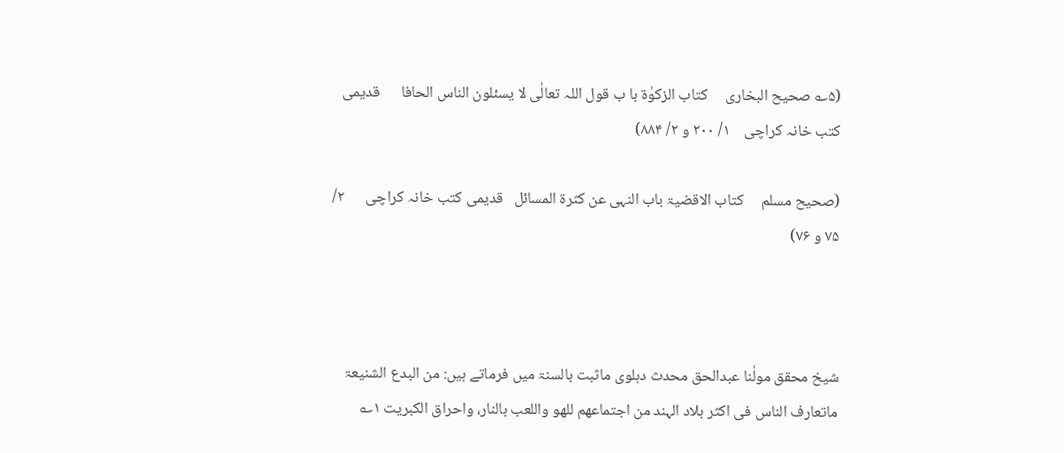(۵؎ صحیح البخاری     کتاب الزکوٰۃ با ب قول اللہ تعالٰی لا یسئلون الناس الحافا      قدیمی کتب خانہ کراچی    ۱/ ۲۰۰ و ۲/ ۸۸۴)

(صحیح مسلم     کتاب الاقضیۃ باب النہی عن کثرۃ المسائل   قدیمی کتب خانہ کراچی      ۲/ ۷۵ و ۷۶)



شیخ محقق مولٰنا عبدالحق محدث دہلوی ماثبت بالسنۃ میں فرماتے ہیں: من البدع الشنیعۃ ماتعارف الناس فی اکثر بلاد الہند من اجتماعھم للھو واللعب بالنار، واحراق الکبریت ۱؎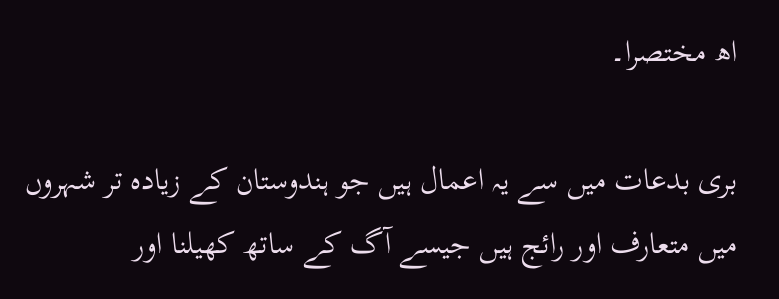اھ مختصرا۔

بری بدعات میں سے یہ اعمال ہیں جو ہندوستان کے زیادہ تر شہروں میں متعارف اور رائج ہیں جیسے آگ کے ساتھ کھیلنا اور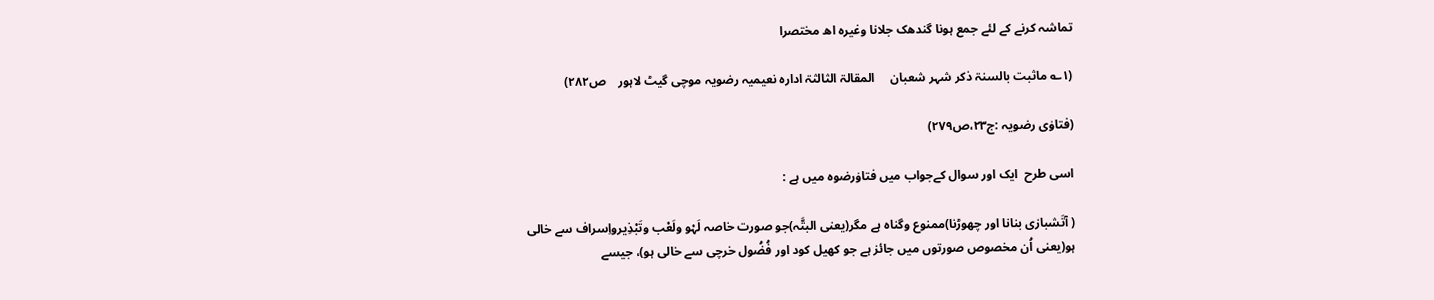تماشہ کرنے کے لئے جمع ہونا گندھک جلانا وغیرہ اھ مختصرا

(۱؎ ماثبت بالسنۃ ذکر شہر شعبان     المقالۃ الثالثۃ ادارہ نعیمیہ رضویہ موچی گیٹ لاہور    ص۲۸۲)

(فتاوٰی رضویہ :ج۲۳،ص۲۷۹)

اسی طرح  ایک اور سوال کےجواب میں فتاوٰرضوہ میں ہے :

( آتَشبازی بنانا اور چھوڑنا)ممنوع وگناہ ہے مگر(یعنی البتَّہ)جو صورت خاصہ لَہْو ولَعْب وتَبْذِیرواِسراف سے خالی ہو(یعنی اُن مخصوص صورتوں میں جائز ہے جو کھیل کود اور فُضُول خرچی سے خالی ہو)، جیسے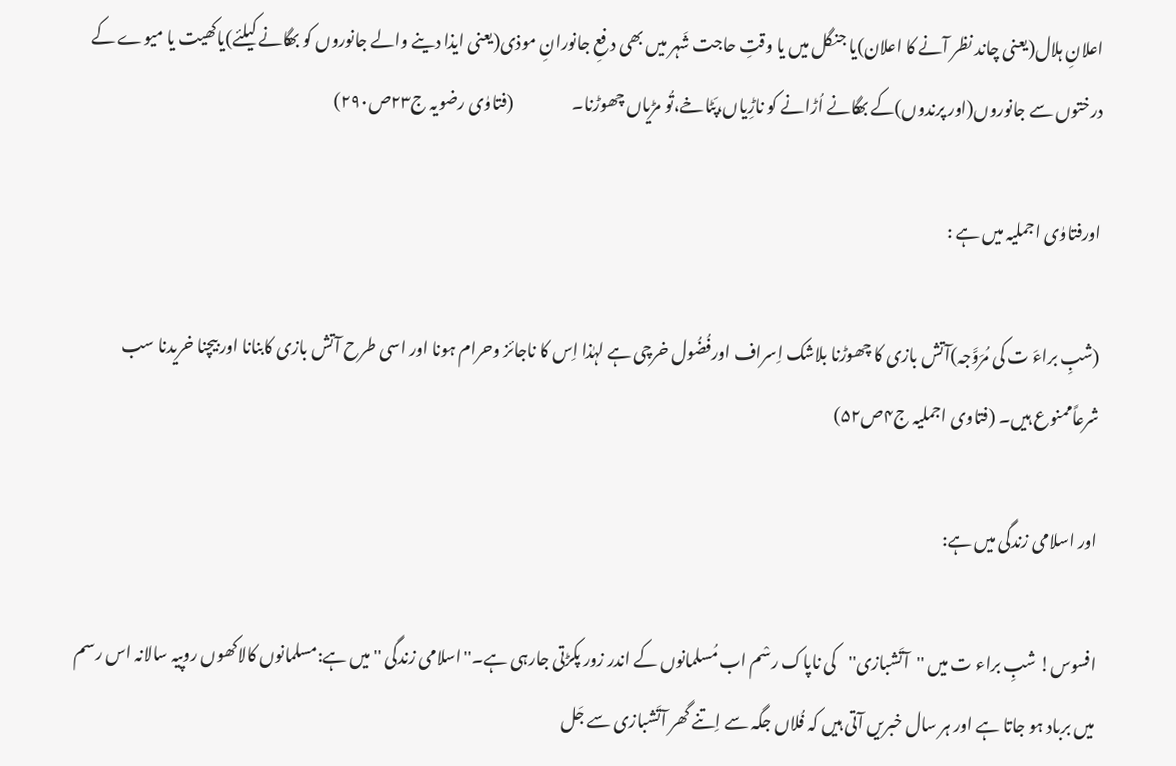اعلانِ ہلال(یعنی چاند نظر آنے کا اعلان)یا جنگل میں یا وقتِ حاجت شَہر میں بھی د فعِ جانورانِ موذی(یعنی ایذا دینے والے جانوروں کو بھگانے کیلئے)یاکھیت یا میوے کے درختوں سے جانوروں(اور پرندوں)کے بھگانے اُڑانے کو ناڑِیاں،پَٹاخے،تُو مڑیاں چھوڑنا۔                  (فتاوٰی رضویہ ج۲۳ص۲۹۰)

اورفتاوٰی اجملیہ میں ہے :

(شبِ براءَ ت کی مُرَوَّجہ)آتش بازی کا چھوڑنا بلاشک اِسراف اورفُضُول خرچی ہے لہٰذا اِس کا ناجائز وحرام ہونا اور اسی طرح آتش بازی کابنانا اور بیچنا خریدنا سب شرعاًممنوع ہیں۔ (فتاوی اجملیہ ج۴ص۵۲)

اور اسلامی زندگی میں ہے:

افسوس! شبِ براء ت میں ''آتَشبازی''کی ناپاک رسْم اب مُسلمانوں کے اندر زور پکڑتی جارہی ہے۔''اسلامی زندگی ''میں ہے:مسلمانوں کالاکھوں روپیہ سالانہ اس رسم میں برباد ہو جاتا ہے اور ہر سال خبریں آتی ہیں کہ فُلاں جگہ سے اِتنے گھر آتَشبازی سے جَل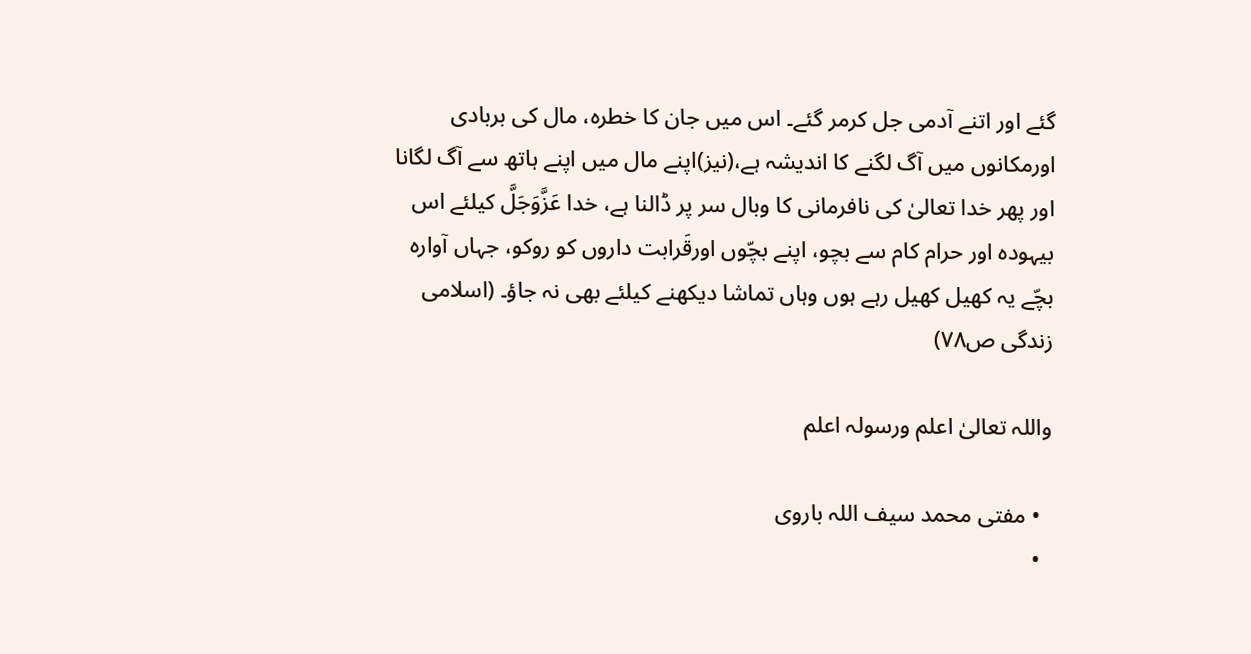گئے اور اتنے آدمی جل کرمر گئے۔ اس میں جان کا خطرہ، مال کی بربادی اورمکانوں میں آگ لگنے کا اندیشہ ہے،(نیز)اپنے مال میں اپنے ہاتھ سے آگ لگانا اور پھر خدا تعالیٰ کی نافرمانی کا وبال سر پر ڈالنا ہے، خدا عَزَّوَجَلَّ کیلئے اس بیہودہ اور حرام کام سے بچو، اپنے بچّوں اورقَرابت داروں کو روکو، جہاں آوارہ بچّے یہ کھیل کھیل رہے ہوں وہاں تماشا دیکھنے کیلئے بھی نہ جاؤ۔ (اسلامی زندگی ص۷۸)

واللہ تعالیٰ اعلم ورسولہ اعلم

  • مفتی محمد سیف اللہ باروی
  •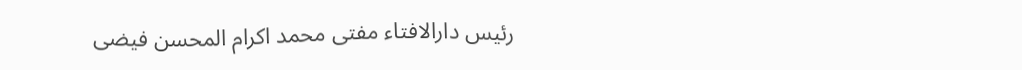رئیس دارالافتاء مفتی محمد اکرام المحسن فیضی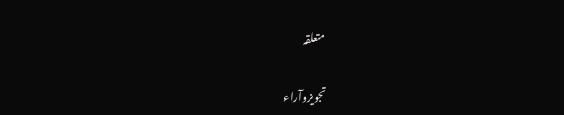متعلقہ

تجویزوآراء